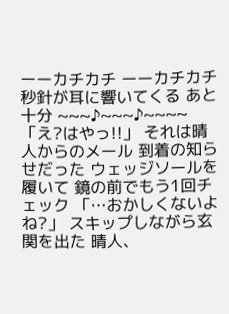ーーカチカチ ーーカチカチ 秒針が耳に響いてくる あと十分 ~~~♪~~~♪~~~~ 「え?はやっ!!」 それは晴人からのメール 到着の知らせだった ウェッジソールを履いて 鏡の前でもう1回チェック 「…おかしくないよね?」 スキップしながら玄関を出た 晴人、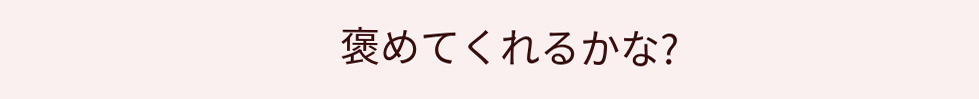褒めてくれるかな?